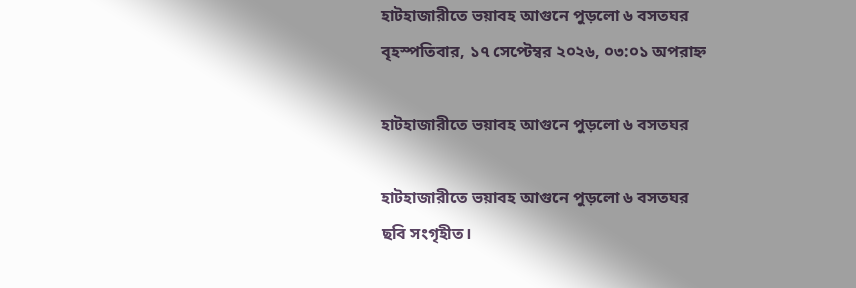হাটহাজারীতে ভয়াবহ আগুনে পুড়লো ৬ বসতঘর
বৃহস্পতিবার, ১৭ সেপ্টেম্বর ২০২৬, ০৩:০১ অপরাহ্ন

হাটহাজারীতে ভয়াবহ আগুনে পুড়লো ৬ বসতঘর

হাটহাজারীতে ভয়াবহ আগুনে পুড়লো ৬ বসতঘর
ছবি সংগৃহীত।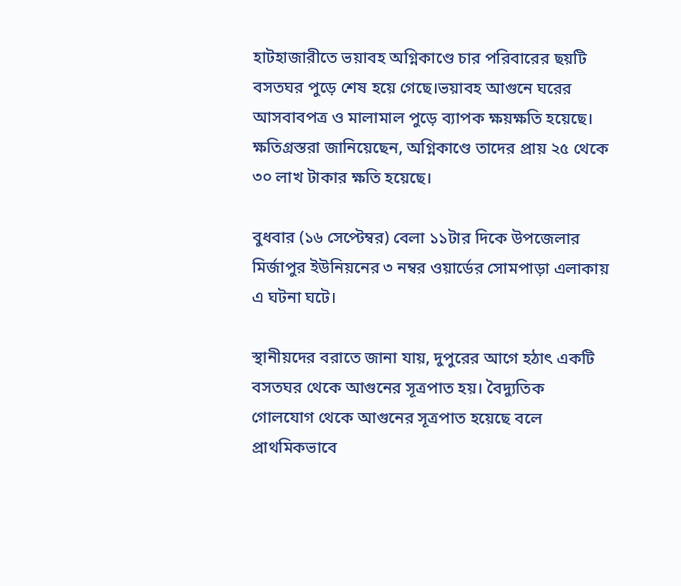হাটহাজারীতে ভয়াবহ অগ্নিকাণ্ডে চার পরিবারের ছয়টি বসতঘর পুড়ে শেষ হয়ে গেছে।ভয়াবহ আগুনে ঘরের আসবাবপত্র ও মালামাল পুড়ে ব্যাপক ক্ষয়ক্ষতি হয়েছে। ক্ষতিগ্রস্তরা জানিয়েছেন, অগ্নিকাণ্ডে তাদের প্রায় ২৫ থেকে ৩০ লাখ টাকার ক্ষতি হয়েছে।

বুধবার (১৬ সেপ্টেম্বর) বেলা ১১টার দিকে উপজেলার মির্জাপুর ইউনিয়নের ৩ নম্বর ওয়ার্ডের সোমপাড়া এলাকায় এ ঘটনা ঘটে।

স্থানীয়দের বরাতে জানা যায়, দুপুরের আগে হঠাৎ একটি বসতঘর থেকে আগুনের সূত্রপাত হয়। বৈদ্যুতিক গোলযোগ থেকে আগুনের সূত্রপাত হয়েছে বলে প্রাথমিকভাবে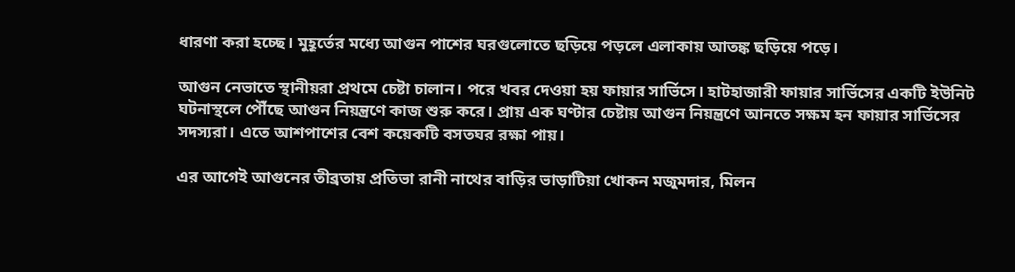ধারণা করা হচ্ছে। মুহূর্তের মধ্যে আগুন পাশের ঘরগুলোতে ছড়িয়ে পড়লে এলাকায় আতঙ্ক ছড়িয়ে পড়ে।

আগুন নেভাতে স্থানীয়রা প্রথমে চেষ্টা চালান। পরে খবর দেওয়া হয় ফায়ার সার্ভিসে। হাটহাজারী ফায়ার সার্ভিসের একটি ইউনিট ঘটনাস্থলে পৌঁছে আগুন নিয়ন্ত্রণে কাজ শুরু করে। প্রায় এক ঘণ্টার চেষ্টায় আগুন নিয়ন্ত্রণে আনতে সক্ষম হন ফায়ার সার্ভিসের সদস্যরা। এতে আশপাশের বেশ কয়েকটি বসতঘর রক্ষা পায়।

এর আগেই আগুনের তীব্রতায় প্রতিভা রানী নাথের বাড়ির ভাড়াটিয়া খোকন মজুমদার, মিলন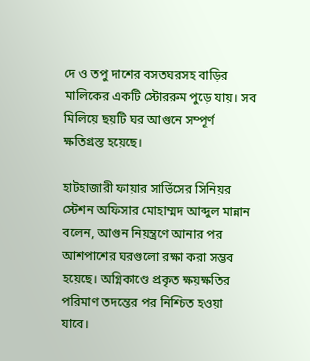দে ও তপু দাশের বসতঘরসহ বাড়ির মালিকের একটি স্টোররুম পুড়ে যায়। সব মিলিয়ে ছয়টি ঘর আগুনে সম্পূর্ণ ক্ষতিগ্রস্ত হয়েছে।

হাটহাজারী ফায়ার সার্ভিসের সিনিয়র স্টেশন অফিসার মোহাম্মদ আব্দুল মান্নান বলেন, আগুন নিয়ন্ত্রণে আনার পর আশপাশের ঘরগুলো রক্ষা করা সম্ভব হয়েছে। অগ্নিকাণ্ডে প্রকৃত ক্ষয়ক্ষতির পরিমাণ তদন্তের পর নিশ্চিত হওয়া যাবে।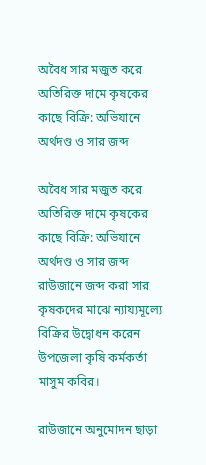অবৈধ সার মজুত করে অতিরিক্ত দামে কৃষকের কাছে বিক্রি: অভিযানে অর্থদণ্ড ও সার জব্দ

অবৈধ সার মজুত করে অতিরিক্ত দামে কৃষকের কাছে বিক্রি: অভিযানে অর্থদণ্ড ও সার জব্দ
রাউজানে জব্দ করা সার কৃষকদের মাঝে ন্যায্যমূল্যে বিক্রির উদ্বোধন করেন উপজেলা কৃষি কর্মকর্তা মাসুম কবির।

রাউজানে অনুমোদন ছাড়া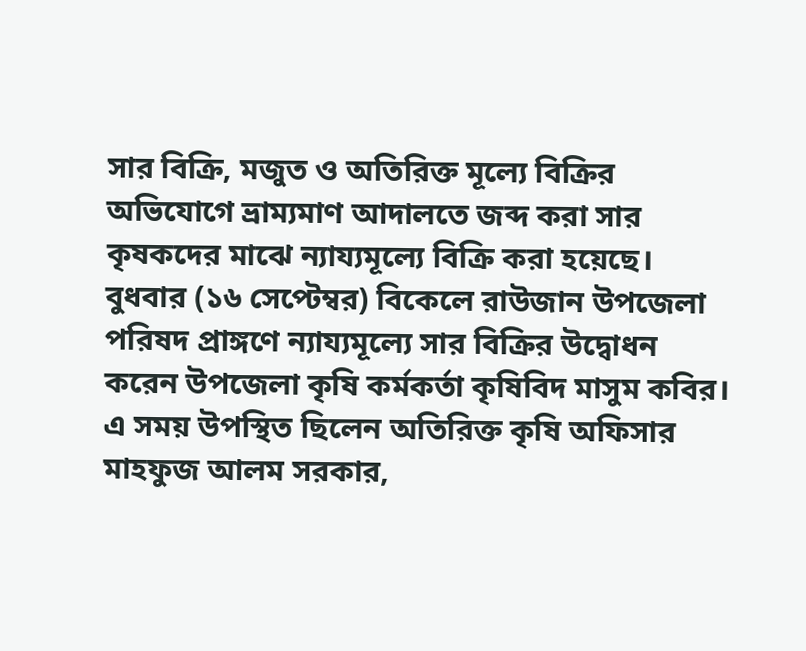সার বিক্রি, মজুত ও অতিরিক্ত মূল্যে বিক্রির অভিযোগে ভ্রাম্যমাণ আদালতে জব্দ করা সার কৃষকদের মাঝে ন্যায্যমূল্যে বিক্রি করা হয়েছে। বুধবার (১৬ সেপ্টেম্বর) বিকেলে রাউজান উপজেলা পরিষদ প্রাঙ্গণে ন্যায্যমূল্যে সার বিক্রির উদ্বোধন করেন উপজেলা কৃষি কর্মকর্তা কৃষিবিদ মাসুম কবির। এ সময় উপস্থিত ছিলেন অতিরিক্ত কৃষি অফিসার মাহফুজ আলম সরকার,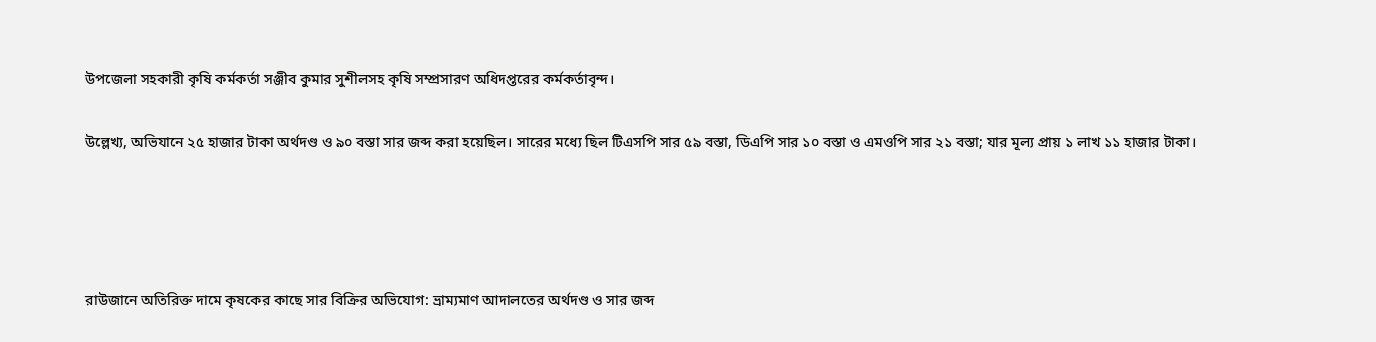উপজেলা সহকারী কৃষি কর্মকর্তা সঞ্জীব কুমার সুশীলসহ কৃষি সম্প্রসারণ অধিদপ্তরের কর্মকর্তাবৃন্দ।

উল্লেখ্য, অভিযানে ২৫ হাজার টাকা অর্থদণ্ড ও ৯০ বস্তা সার জব্দ করা হয়েছিল। সারের মধ্যে ছিল টিএসপি সার ৫৯ বস্তা, ডিএপি সার ১০ বস্তা ও এমওপি সার ২১ বস্তা; যার মূল্য প্রায় ১ লাখ ১১ হাজার টাকা।




রাউজানে অতিরিক্ত দামে কৃষকের কাছে সার বিক্রির অভিযোগ: ভ্রাম্যমাণ আদালতের অর্থদণ্ড ও সার জব্দ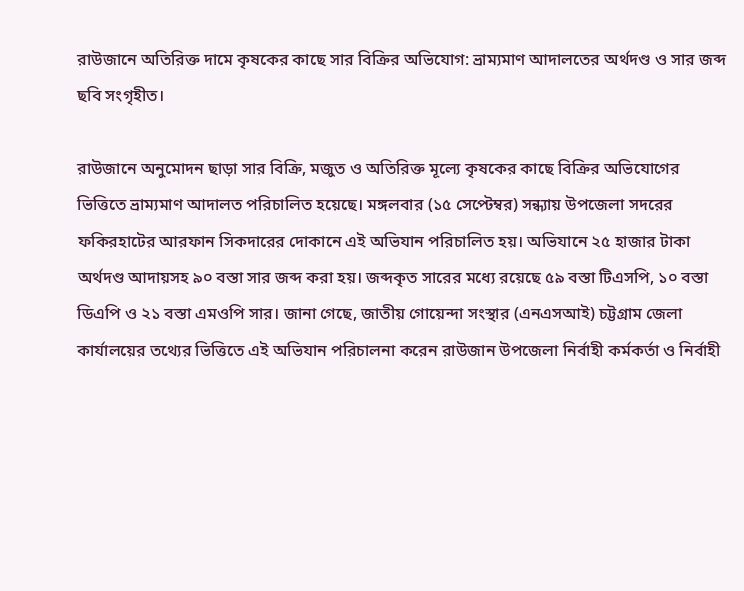রাউজানে অতিরিক্ত দামে কৃষকের কাছে সার বিক্রির অভিযোগ: ভ্রাম্যমাণ আদালতের অর্থদণ্ড ও সার জব্দ
ছবি সংগৃহীত।

রাউজানে অনুমোদন ছাড়া সার বিক্রি, মজুত ও অতিরিক্ত মূল্যে কৃষকের কাছে বিক্রির অভিযোগের ভিত্তিতে ভ্রাম্যমাণ আদালত পরিচালিত হয়েছে। মঙ্গলবার (১৫ সেপ্টেম্বর) সন্ধ্যায় উপজেলা সদরের ফকিরহাটের আরফান সিকদারের দোকানে এই অভিযান পরিচালিত হয়। অভিযানে ২৫ হাজার টাকা অর্থদণ্ড আদায়সহ ৯০ বস্তা সার জব্দ করা হয়। জব্দকৃত সারের মধ্যে রয়েছে ৫৯ বস্তা টিএসপি, ১০ বস্তা ডিএপি ও ২১ বস্তা এমওপি সার। জানা গেছে, জাতীয় গোয়েন্দা সংস্থার (এনএসআই) চট্টগ্রাম জেলা কার্যালয়ের তথ্যের ভিত্তিতে এই অভিযান পরিচালনা করেন রাউজান উপজেলা নির্বাহী কর্মকর্তা ও নির্বাহী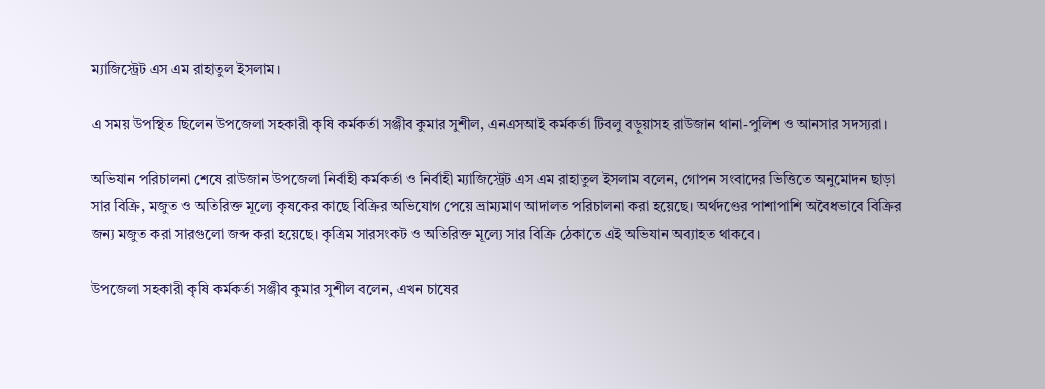ম্যাজিস্ট্রেট এস এম রাহাতুল ইসলাম।

এ সময় উপস্থিত ছিলেন উপজেলা সহকারী কৃষি কর্মকর্তা সঞ্জীব কুমার সুশীল, এনএসআই কর্মকর্তা টিবলু বড়ুয়াসহ রাউজান থানা-পুলিশ ও আনসার সদস্যরা।

অভিযান পরিচালনা শেষে রাউজান উপজেলা নির্বাহী কর্মকর্তা ও নির্বাহী ম্যাজিস্ট্রেট এস এম রাহাতুল ইসলাম বলেন, গোপন সংবাদের ভিত্তিতে অনুমোদন ছাড়া সার বিক্রি, মজুত ও অতিরিক্ত মূল্যে কৃষকের কাছে বিক্রির অভিযোগ পেয়ে ভ্রাম্যমাণ আদালত পরিচালনা করা হয়েছে। অর্থদণ্ডের পাশাপাশি অবৈধভাবে বিক্রির জন্য মজুত করা সারগুলো জব্দ করা হয়েছে। কৃত্রিম সারসংকট ও অতিরিক্ত মূল্যে সার বিক্রি ঠেকাতে এই অভিযান অব্যাহত থাকবে।

উপজেলা সহকারী কৃষি কর্মকর্তা সঞ্জীব কুমার সুশীল বলেন, এখন চাষের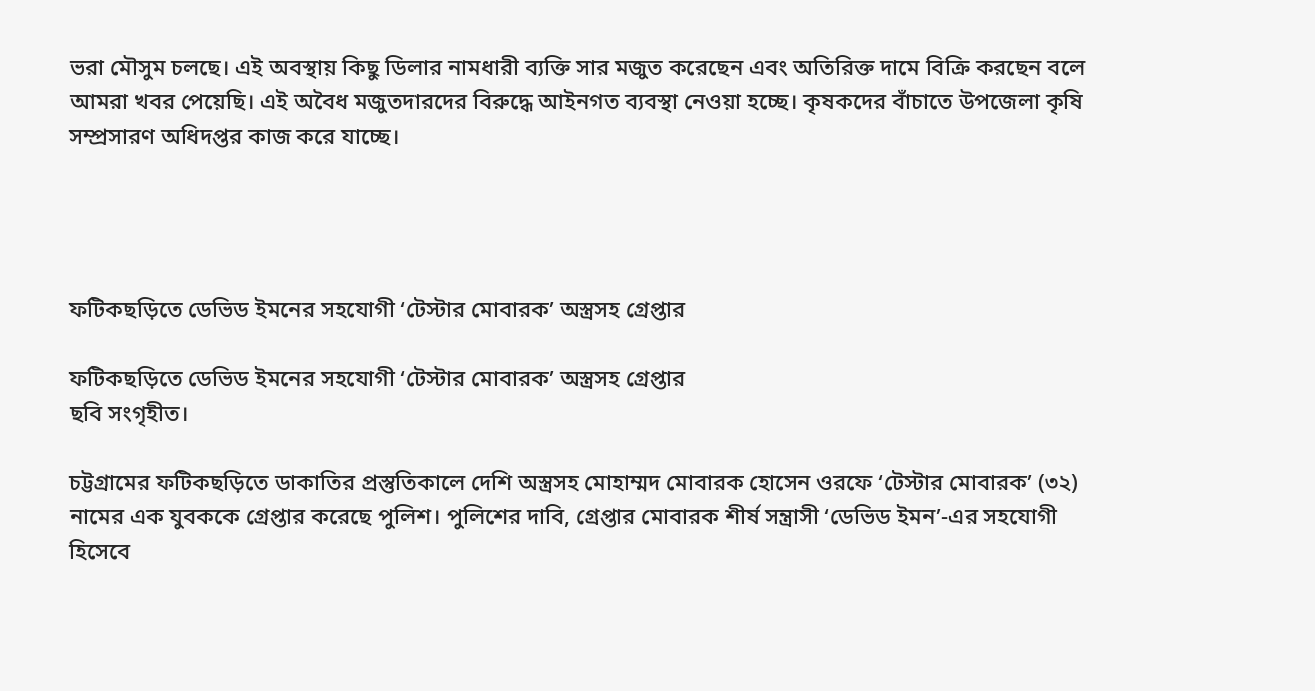ভরা মৌসুম চলছে। এই অবস্থায় কিছু ডিলার নামধারী ব্যক্তি সার মজুত করেছেন এবং অতিরিক্ত দামে বিক্রি করছেন বলে আমরা খবর পেয়েছি। এই অবৈধ মজুতদারদের বিরুদ্ধে আইনগত ব্যবস্থা নেওয়া হচ্ছে। কৃষকদের বাঁচাতে উপজেলা কৃষি সম্প্রসারণ অধিদপ্তর কাজ করে যাচ্ছে।




ফটিকছড়িতে ডেভিড ইমনের সহযোগী ‘টেস্টার মোবারক’ অস্ত্রসহ গ্রেপ্তার

ফটিকছড়িতে ডেভিড ইমনের সহযোগী ‘টেস্টার মোবারক’ অস্ত্রসহ গ্রেপ্তার
ছবি সংগৃহীত।

চট্টগ্রামের ফটিকছড়িতে ডাকাতির প্রস্তুতিকালে দেশি অস্ত্রসহ মোহাম্মদ মোবারক হোসেন ওরফে ‘টেস্টার মোবারক’ (৩২) নামের এক যুবককে গ্রেপ্তার করেছে পুলিশ। পুলিশের দাবি, গ্রেপ্তার মোবারক শীর্ষ সন্ত্রাসী ‘ডেভিড ইমন’-এর সহযোগী হিসেবে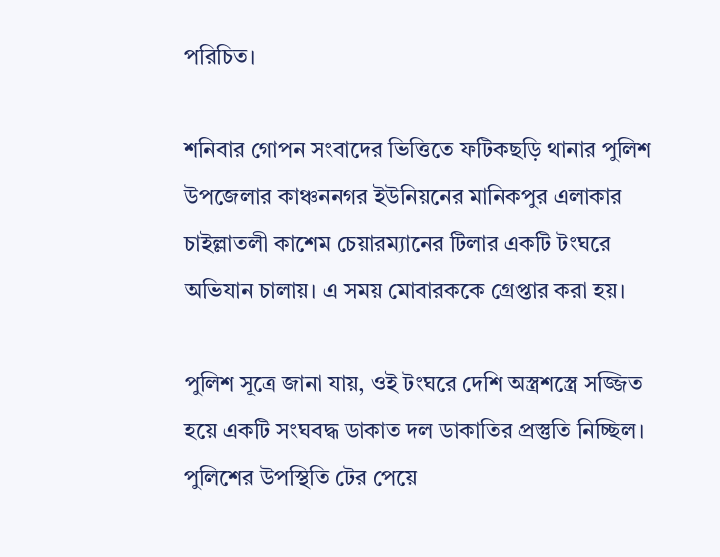পরিচিত।

শনিবার গোপন সংবাদের ভিত্তিতে ফটিকছড়ি থানার পুলিশ উপজেলার কাঞ্চননগর ইউনিয়নের মানিকপুর এলাকার চাইল্লাতলী কাশেম চেয়ারম্যানের টিলার একটি টংঘরে অভিযান চালায়। এ সময় মোবারককে গ্রেপ্তার করা হয়।

পুলিশ সূত্রে জানা যায়, ওই টংঘরে দেশি অস্ত্রশস্ত্রে সজ্জিত হয়ে একটি সংঘবদ্ধ ডাকাত দল ডাকাতির প্রস্তুতি নিচ্ছিল। পুলিশের উপস্থিতি টের পেয়ে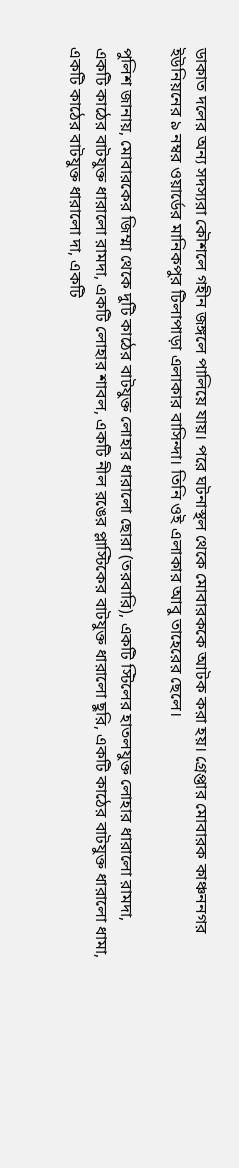ডাকাত দলের অন্য সদস্যরা কৌশলে গহীন জঙ্গলে পালিয়ে যায়। পরে ঘটনাস্থল থেকে মোবারককে আটক করা হয়। গ্রেপ্তার মোবারক কাঞ্চননগর ইউনিয়নের ৯ নম্বর ওয়ার্ডের মানিকপুর টিলাপাড়া এলাকার বাসিন্দা। তিনি ওই এলাকার আবু তাহেরের ছেলে।

পুলিশ জানায়, মোবারকের জিম্মা থেকে দুটি কাঠের বাটযুক্ত লোহার ধারালো ছোরা (তরবারি), একটি স্টিলের হাতলযুক্ত লোহার ধারালো রামদা, একটি কাঠের বাটযুক্ত ধারালো রামদা, একটি লোহার শাবল, একটি নীল রঙের প্লাস্টিকের বাটযুক্ত ধারালো ছুরি, একটি কাঠের বাটযুক্ত ধারালো ধামা, একটি কাঠের বাটযুক্ত ধারালো দা, একটি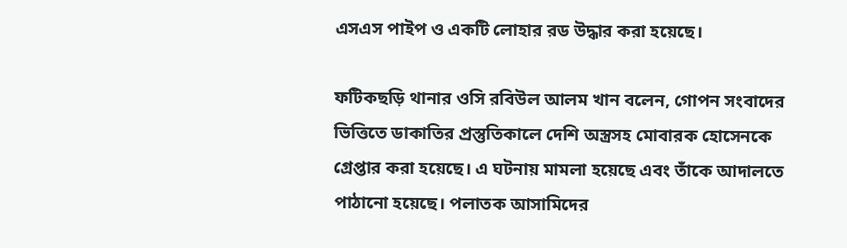এসএস পাইপ ও একটি লোহার রড উদ্ধার করা হয়েছে।

ফটিকছড়ি থানার ওসি রবিউল আলম খান বলেন, গোপন সংবাদের ভিত্তিতে ডাকাতির প্রস্তুতিকালে দেশি অস্ত্রসহ মোবারক হোসেনকে গ্রেপ্তার করা হয়েছে। এ ঘটনায় মামলা হয়েছে এবং তাঁকে আদালতে পাঠানো হয়েছে। পলাতক আসামিদের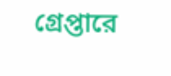গ্রেপ্তারে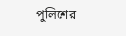পুলিশের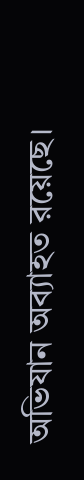অভিযান অব্যাহত রয়েছে।